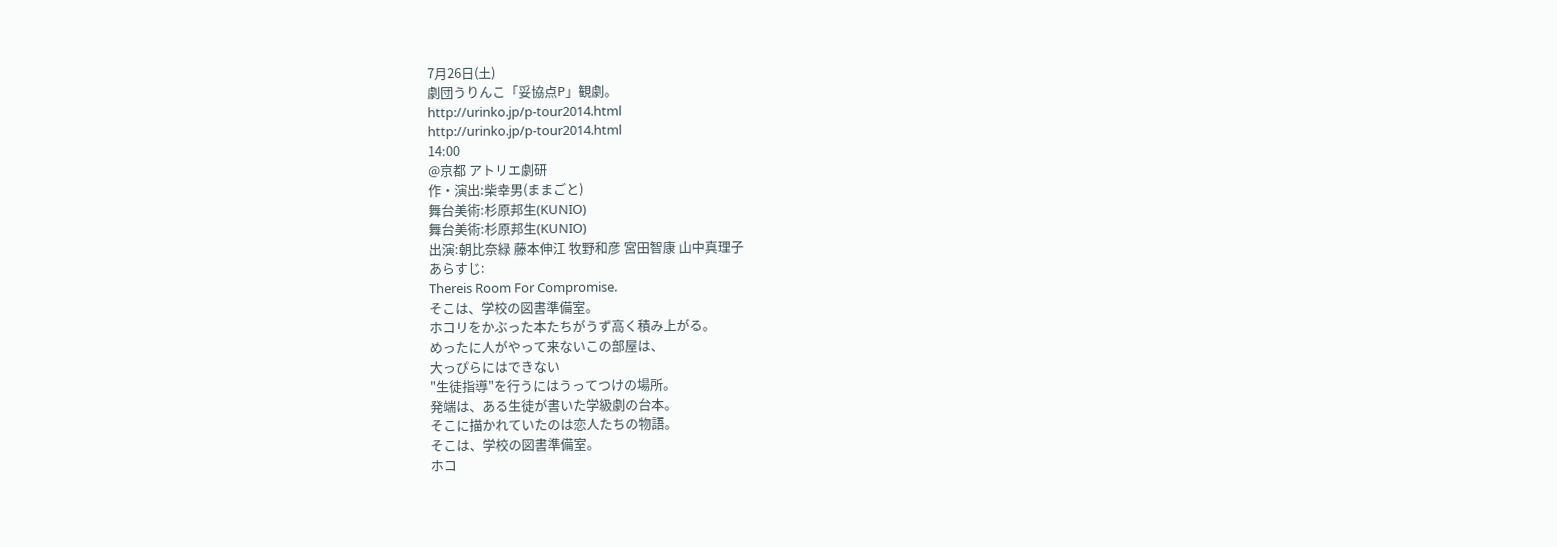7月26日(土)
劇団うりんこ「妥協点P」観劇。
http://urinko.jp/p-tour2014.html
http://urinko.jp/p-tour2014.html
14:00
@京都 アトリエ劇研
作・演出:柴幸男(ままごと)
舞台美術:杉原邦生(KUNIO)
舞台美術:杉原邦生(KUNIO)
出演:朝比奈緑 藤本伸江 牧野和彦 宮田智康 山中真理子
あらすじ:
Thereis Room For Compromise.
そこは、学校の図書準備室。
ホコリをかぶった本たちがうず高く積み上がる。
めったに人がやって来ないこの部屋は、
大っぴらにはできない
"生徒指導"を行うにはうってつけの場所。
発端は、ある生徒が書いた学級劇の台本。
そこに描かれていたのは恋人たちの物語。
そこは、学校の図書準備室。
ホコ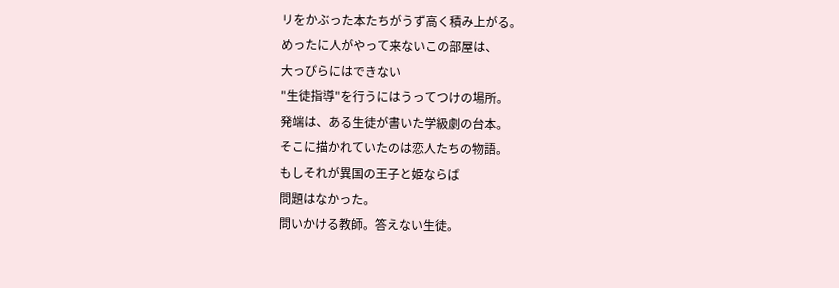リをかぶった本たちがうず高く積み上がる。
めったに人がやって来ないこの部屋は、
大っぴらにはできない
"生徒指導"を行うにはうってつけの場所。
発端は、ある生徒が書いた学級劇の台本。
そこに描かれていたのは恋人たちの物語。
もしそれが異国の王子と姫ならば
問題はなかった。
問いかける教師。答えない生徒。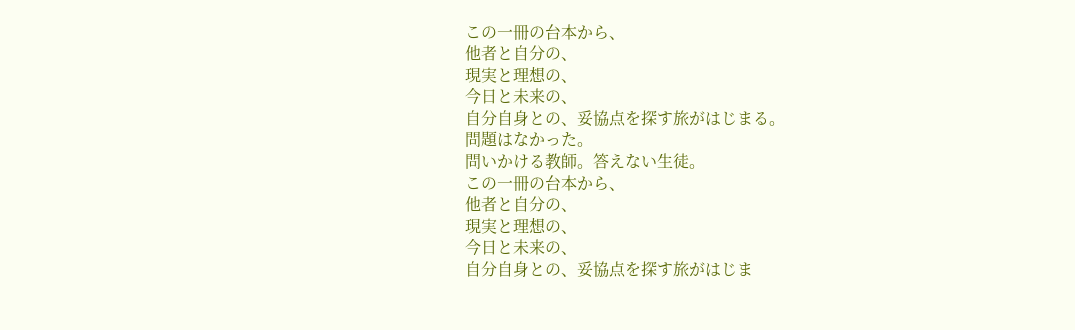この一冊の台本から、
他者と自分の、
現実と理想の、
今日と未来の、
自分自身との、妥協点を探す旅がはじまる。
問題はなかった。
問いかける教師。答えない生徒。
この一冊の台本から、
他者と自分の、
現実と理想の、
今日と未来の、
自分自身との、妥協点を探す旅がはじま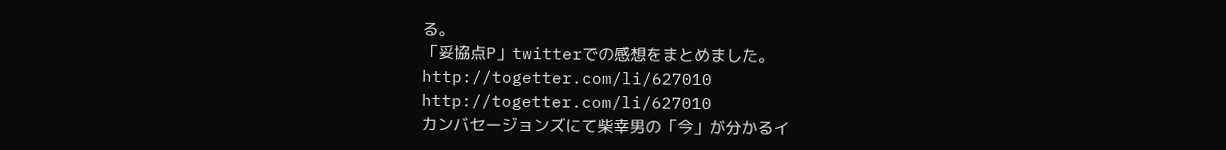る。
「妥協点P」twitterでの感想をまとめました。
http://togetter.com/li/627010
http://togetter.com/li/627010
カンバセージョンズにて柴幸男の「今」が分かるイ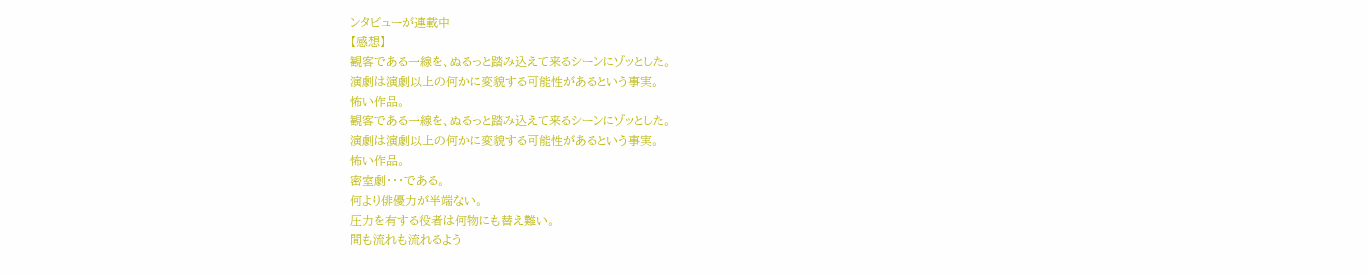ンタビューが連載中
【感想】
観客である一線を、ぬるっと踏み込えて来るシーンにゾッとした。
演劇は演劇以上の何かに変貌する可能性があるという事実。
怖い作品。
観客である一線を、ぬるっと踏み込えて来るシーンにゾッとした。
演劇は演劇以上の何かに変貌する可能性があるという事実。
怖い作品。
密室劇・・・である。
何より俳優力が半端ない。
圧力を有する役者は何物にも替え難い。
間も流れも流れるよう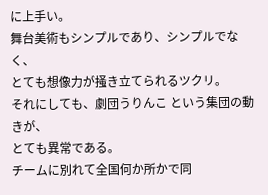に上手い。
舞台美術もシンプルであり、シンプルでなく、
とても想像力が掻き立てられるツクリ。
それにしても、劇団うりんこ という集団の動きが、
とても異常である。
チームに別れて全国何か所かで同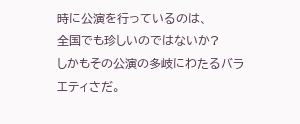時に公演を行っているのは、
全国でも珍しいのではないか?
しかもその公演の多岐にわたるバラエティさだ。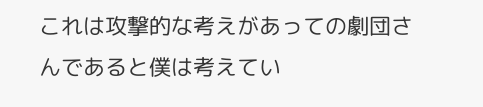これは攻撃的な考えがあっての劇団さんであると僕は考えてい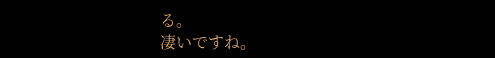る。
凄いですね。